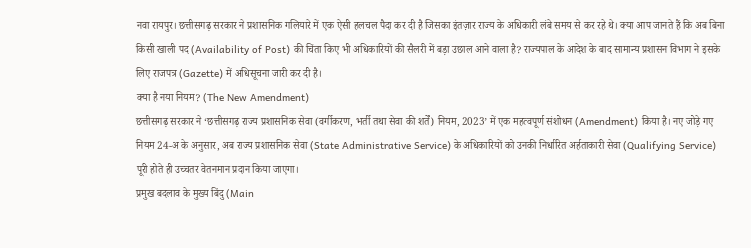नवा रायपुर। छत्तीसगढ़ सरकार ने प्रशासनिक गलियारे में एक ऐसी हलचल पैदा कर दी है जिसका इंतज़ार राज्य के अधिकारी लंबे समय से कर रहे थे। क्या आप जानते हैं कि अब बिना किसी खाली पद (Availability of Post) की चिंता किए भी अधिकारियों की सैलरी में बड़ा उछाल आने वाला है? राज्यपाल के आदेश के बाद सामान्य प्रशासन विभाग ने इसके लिए राजपत्र (Gazette) में अधिसूचना जारी कर दी है।
क्या है नया नियम? (The New Amendment)
छत्तीसगढ़ सरकार ने ‘छत्तीसगढ़ राज्य प्रशासनिक सेवा (वर्गीकरण, भर्ती तथा सेवा की शर्तें) नियम, 2023’ में एक महत्वपूर्ण संशोधन (Amendment) किया है। नए जोड़े गए नियम 24-अ के अनुसार, अब राज्य प्रशासनिक सेवा (State Administrative Service) के अधिकारियों को उनकी निर्धारित अर्हताकारी सेवा (Qualifying Service) पूरी होते ही उच्चतर वेतनमान प्रदान किया जाएगा।
प्रमुख बदलाव के मुख्य बिंदु (Main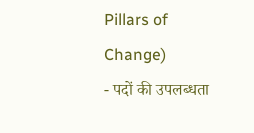Pillars of Change)
- पदों की उपलब्धता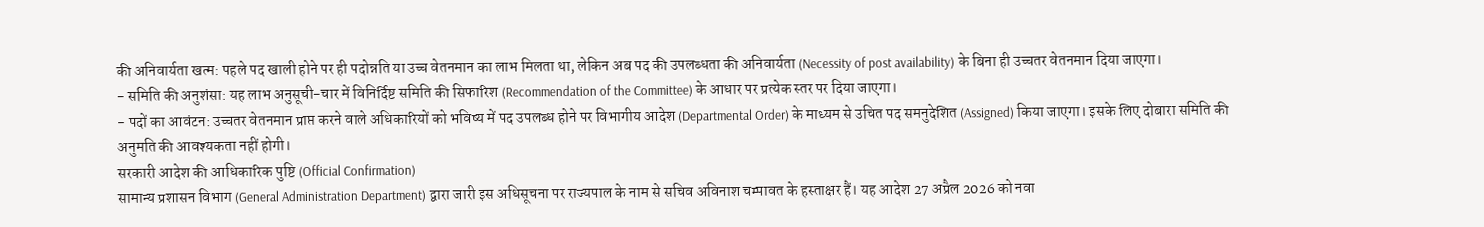की अनिवार्यता खत्म: पहले पद खाली होने पर ही पदोन्नति या उच्च वेतनमान का लाभ मिलता था, लेकिन अब पद की उपलब्धता की अनिवार्यता (Necessity of post availability) के बिना ही उच्चतर वेतनमान दिया जाएगा।
- समिति की अनुशंसा: यह लाभ अनुसूची-चार में विनिर्दिष्ट समिति की सिफारिश (Recommendation of the Committee) के आधार पर प्रत्येक स्तर पर दिया जाएगा।
- पदों का आवंटन: उच्चतर वेतनमान प्राप्त करने वाले अधिकारियों को भविष्य में पद उपलब्ध होने पर विभागीय आदेश (Departmental Order) के माध्यम से उचित पद समनुदेशित (Assigned) किया जाएगा। इसके लिए दोबारा समिति की अनुमति की आवश्यकता नहीं होगी।
सरकारी आदेश की आधिकारिक पुष्टि (Official Confirmation)
सामान्य प्रशासन विभाग (General Administration Department) द्वारा जारी इस अधिसूचना पर राज्यपाल के नाम से सचिव अविनाश चम्पावत के हस्ताक्षर हैं। यह आदेश 27 अप्रैल 2026 को नवा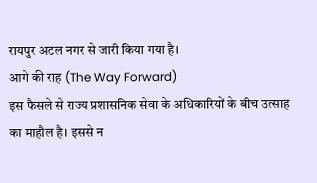रायपुर अटल नगर से जारी किया गया है।
आगे की राह (The Way Forward)
इस फैसले से राज्य प्रशासनिक सेवा के अधिकारियों के बीच उत्साह का माहौल है। इससे न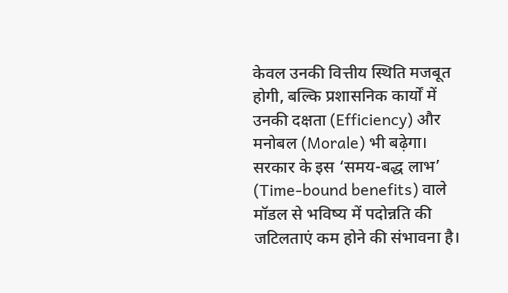केवल उनकी वित्तीय स्थिति मजबूत होगी, बल्कि प्रशासनिक कार्यों में उनकी दक्षता (Efficiency) और मनोबल (Morale) भी बढ़ेगा। सरकार के इस ‘समय-बद्ध लाभ’ (Time-bound benefits) वाले मॉडल से भविष्य में पदोन्नति की जटिलताएं कम होने की संभावना है।